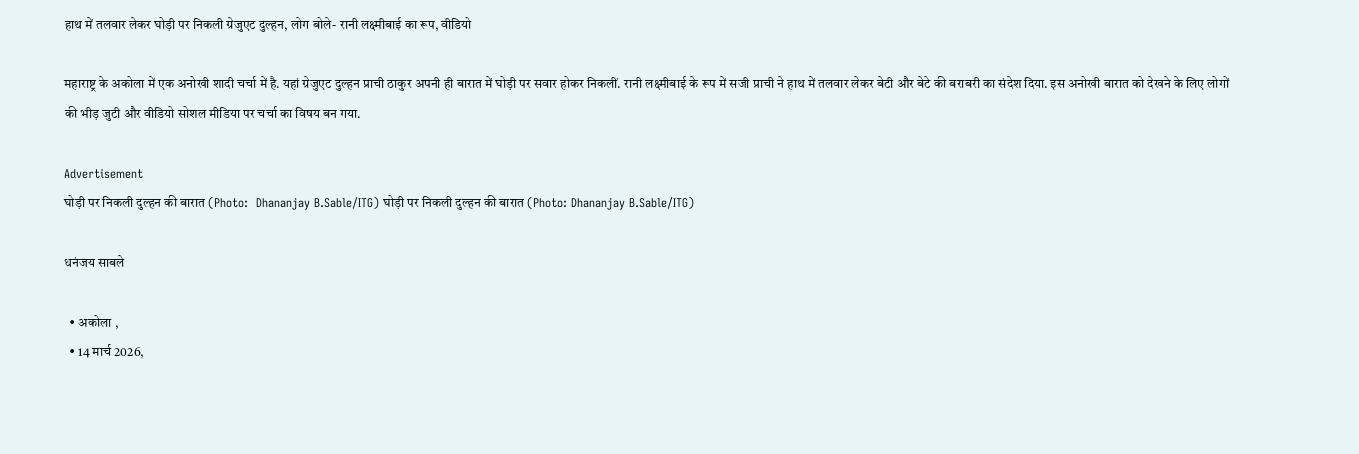हाथ में तलवार लेकर घोड़ी पर निकली ग्रेजुएट दुल्हन, लोग बोले- रानी लक्ष्मीबाई का रूप, वीडियो

महाराष्ट्र के अकोला में एक अनोखी शादी चर्चा में है. यहां ग्रेजुएट दुल्हन प्राची ठाकुर अपनी ही बारात में घोड़ी पर सवार होकर निकलीं. रानी लक्ष्मीबाई के रूप में सजी प्राची ने हाथ में तलवार लेकर बेटी और बेटे की बराबरी का संदेश दिया. इस अनोखी बारात को देखने के लिए लोगों की भीड़ जुटी और वीडियो सोशल मीडिया पर चर्चा का विषय बन गया.

Advertisement
घोड़ी पर निकली दुल्हन की बारात (Photo:  Dhananjay B.Sable/ITG) घोड़ी पर निकली दुल्हन की बारात (Photo: Dhananjay B.Sable/ITG)

धनंजय साबले

  • अकोला ,
  • 14 मार्च 2026,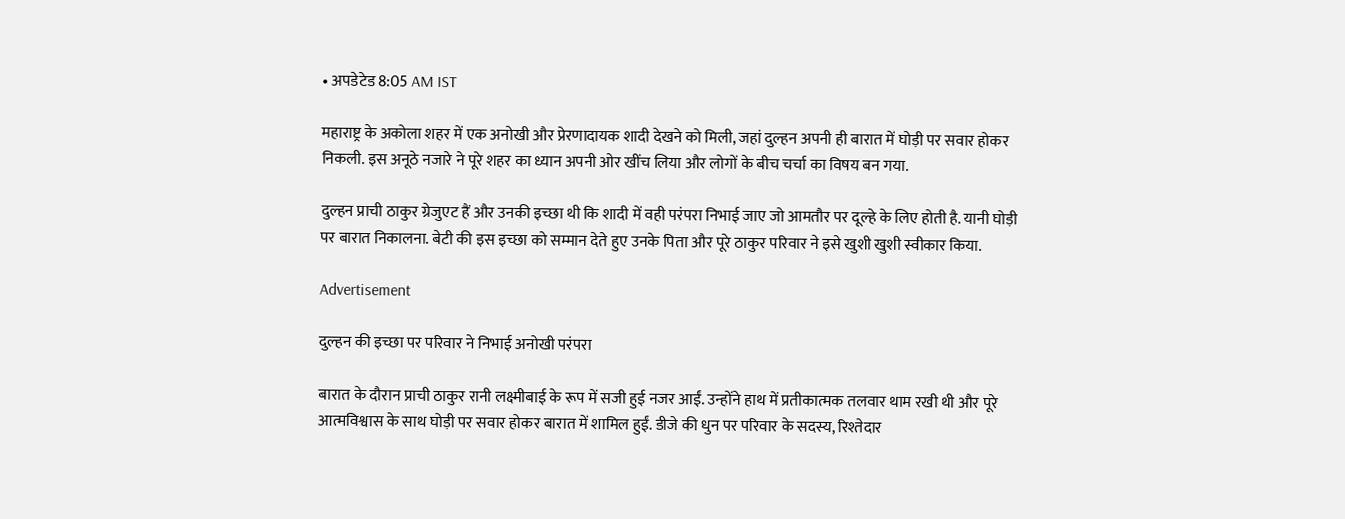• अपडेटेड 8:05 AM IST

महाराष्ट्र के अकोला शहर में एक अनोखी और प्रेरणादायक शादी देखने को मिली, जहां दुल्हन अपनी ही बारात में घोड़ी पर सवार होकर निकली. इस अनूठे नजारे ने पूरे शहर का ध्यान अपनी ओर खींच लिया और लोगों के बीच चर्चा का विषय बन गया.

दुल्हन प्राची ठाकुर ग्रेजुएट हैं और उनकी इच्छा थी कि शादी में वही परंपरा निभाई जाए जो आमतौर पर दूल्हे के लिए होती है. यानी घोड़ी पर बारात निकालना. बेटी की इस इच्छा को सम्मान देते हुए उनके पिता और पूरे ठाकुर परिवार ने इसे खुशी खुशी स्वीकार किया.

Advertisement

दुल्हन की इच्छा पर परिवार ने निभाई अनोखी परंपरा

बारात के दौरान प्राची ठाकुर रानी लक्ष्मीबाई के रूप में सजी हुई नजर आईं. उन्होंने हाथ में प्रतीकात्मक तलवार थाम रखी थी और पूरे आत्मविश्वास के साथ घोड़ी पर सवार होकर बारात में शामिल हुईं. डीजे की धुन पर परिवार के सदस्य, रिश्तेदार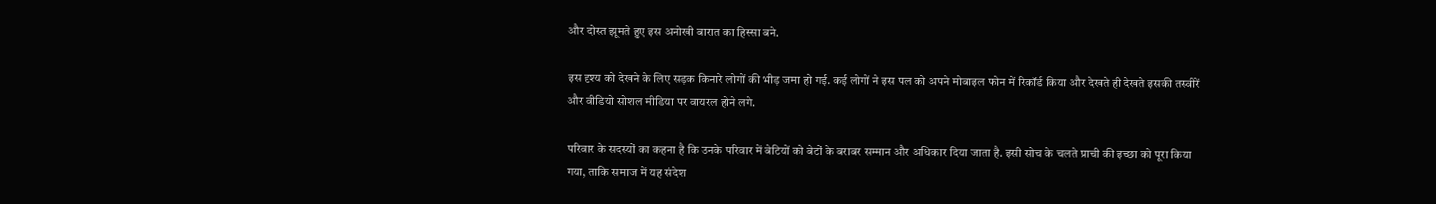और दोस्त झूमते हुए इस अनोखी बारात का हिस्सा बने.

इस दृश्य को देखने के लिए सड़क किनारे लोगों की भीड़ जमा हो गई. कई लोगों ने इस पल को अपने मोबाइल फोन में रिकॉर्ड किया और देखते ही देखते इसकी तस्वीरें और वीडियो सोशल मीडिया पर वायरल होने लगे.

परिवार के सदस्यों का कहना है कि उनके परिवार में बेटियों को बेटों के बराबर सम्मान और अधिकार दिया जाता है. इसी सोच के चलते प्राची की इच्छा को पूरा किया गया, ताकि समाज में यह संदेश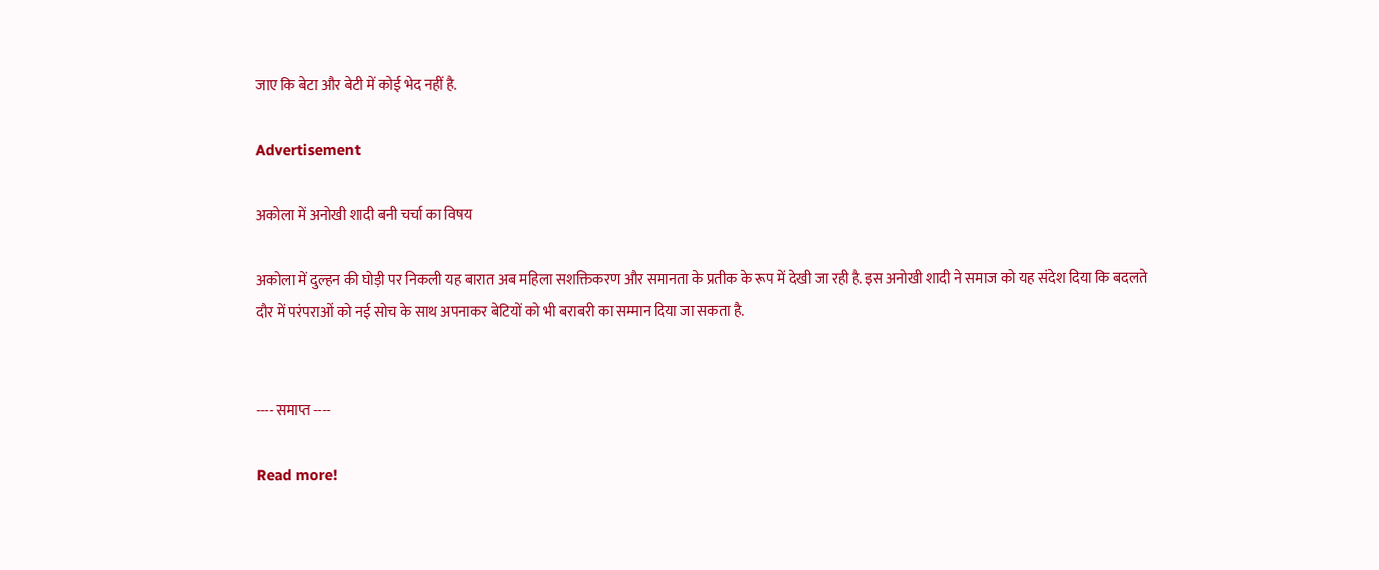जाए कि बेटा और बेटी में कोई भेद नहीं है.

Advertisement

अकोला में अनोखी शादी बनी चर्चा का विषय

अकोला में दुल्हन की घोड़ी पर निकली यह बारात अब महिला सशक्तिकरण और समानता के प्रतीक के रूप में देखी जा रही है. इस अनोखी शादी ने समाज को यह संदेश दिया कि बदलते दौर में परंपराओं को नई सोच के साथ अपनाकर बेटियों को भी बराबरी का सम्मान दिया जा सकता है.


---- समाप्त ----

Read more!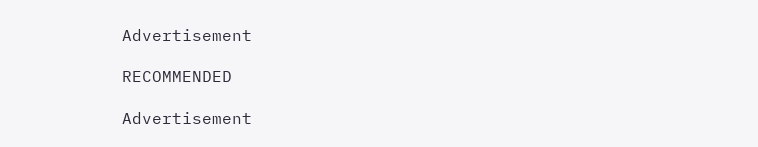Advertisement

RECOMMENDED

Advertisement